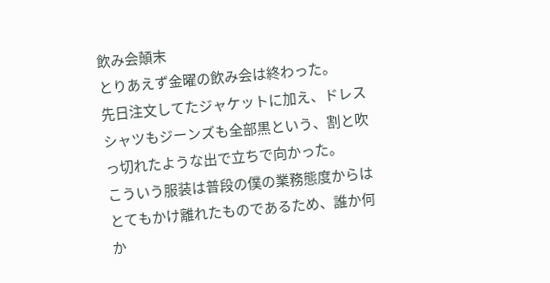飲み会顛末
とりあえず金曜の飲み会は終わった。
先日注文してたジャケットに加え、ドレスシャツもジーンズも全部黒という、割と吹っ切れたような出で立ちで向かった。
こういう服装は普段の僕の業務態度からはとてもかけ離れたものであるため、誰か何か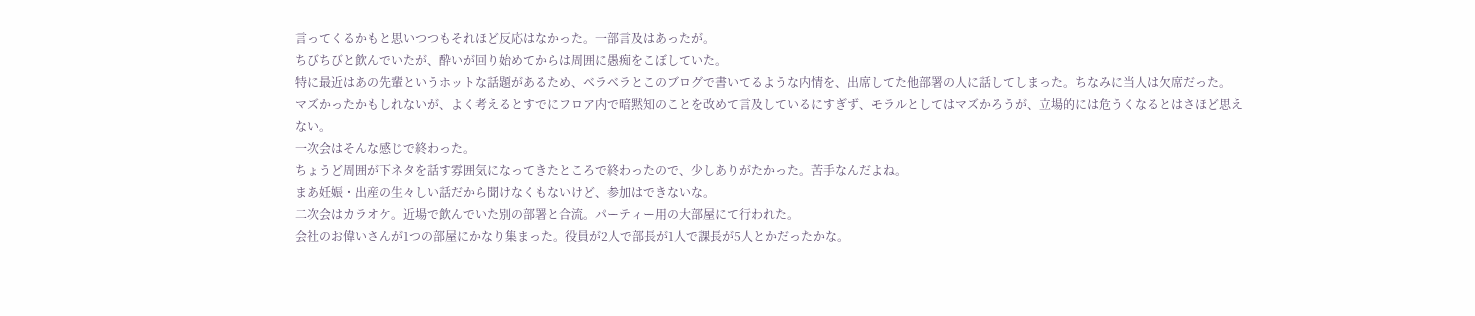言ってくるかもと思いつつもそれほど反応はなかった。一部言及はあったが。
ちびちびと飲んでいたが、酔いが回り始めてからは周囲に愚痴をこぼしていた。
特に最近はあの先輩というホットな話題があるため、ベラベラとこのブログで書いてるような内情を、出席してた他部署の人に話してしまった。ちなみに当人は欠席だった。
マズかったかもしれないが、よく考えるとすでにフロア内で暗黙知のことを改めて言及しているにすぎず、モラルとしてはマズかろうが、立場的には危うくなるとはさほど思えない。
一次会はそんな感じで終わった。
ちょうど周囲が下ネタを話す雰囲気になってきたところで終わったので、少しありがたかった。苦手なんだよね。
まあ妊娠・出産の生々しい話だから聞けなくもないけど、参加はできないな。
二次会はカラオケ。近場で飲んでいた別の部署と合流。パーティー用の大部屋にて行われた。
会社のお偉いさんが1つの部屋にかなり集まった。役員が2人で部長が1人で課長が5人とかだったかな。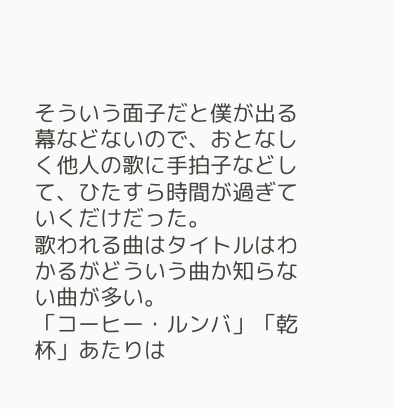そういう面子だと僕が出る幕などないので、おとなしく他人の歌に手拍子などして、ひたすら時間が過ぎていくだけだった。
歌われる曲はタイトルはわかるがどういう曲か知らない曲が多い。
「コーヒー・ルンバ」「乾杯」あたりは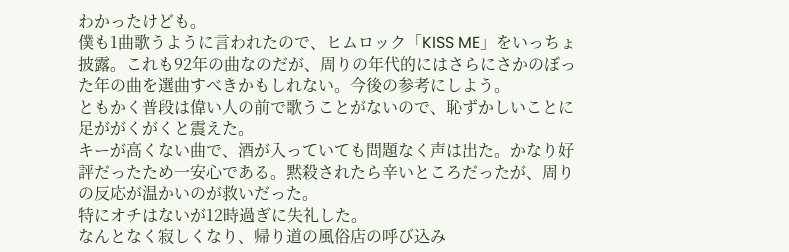わかったけども。
僕も1曲歌うように言われたので、ヒムロック「KISS ME」をいっちょ披露。これも92年の曲なのだが、周りの年代的にはさらにさかのぼった年の曲を選曲すべきかもしれない。今後の参考にしよう。
ともかく普段は偉い人の前で歌うことがないので、恥ずかしいことに足ががくがくと震えた。
キーが高くない曲で、酒が入っていても問題なく声は出た。かなり好評だったため一安心である。黙殺されたら辛いところだったが、周りの反応が温かいのが救いだった。
特にオチはないが12時過ぎに失礼した。
なんとなく寂しくなり、帰り道の風俗店の呼び込み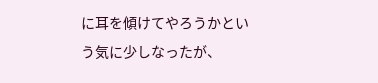に耳を傾けてやろうかという気に少しなったが、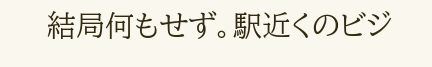結局何もせず。駅近くのビジ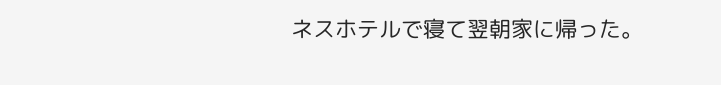ネスホテルで寝て翌朝家に帰った。